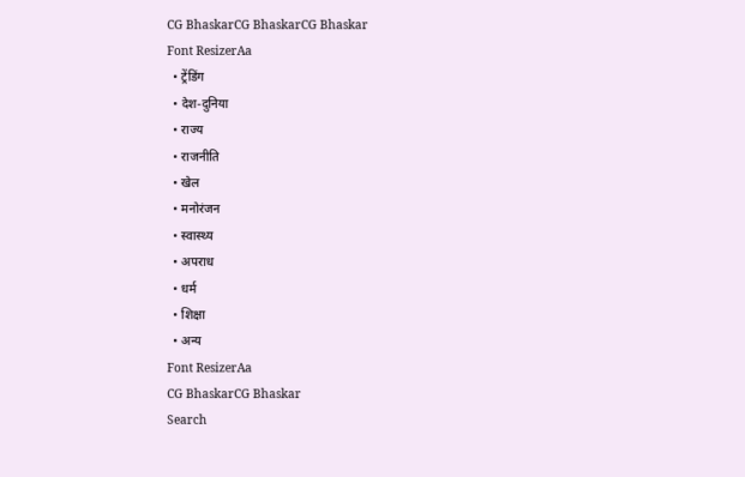CG BhaskarCG BhaskarCG Bhaskar
Font ResizerAa
  • ट्रेंडिंग
  • देश-दुनिया
  • राज्य
  • राजनीति
  • खेल
  • मनोरंजन
  • स्वास्थ्य
  • अपराध
  • धर्म
  • शिक्षा
  • अन्य
Font ResizerAa
CG BhaskarCG Bhaskar
Search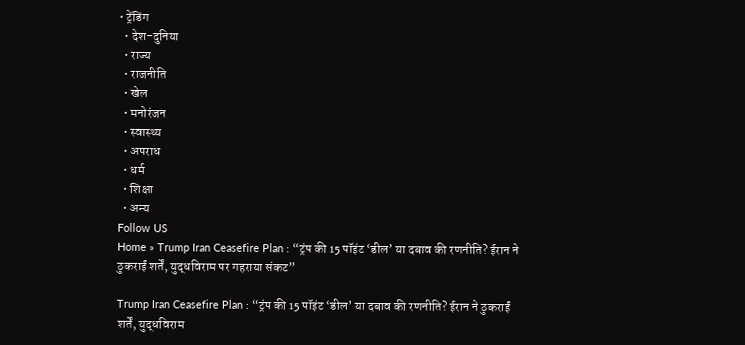• ट्रेंडिंग
  • देश-दुनिया
  • राज्य
  • राजनीति
  • खेल
  • मनोरंजन
  • स्वास्थ्य
  • अपराध
  • धर्म
  • शिक्षा
  • अन्य
Follow US
Home » Trump Iran Ceasefire Plan : “ट्रंप की 15 पॉइंट ‘डील’ या दबाव की रणनीति? ईरान ने ठुकराईं शर्तें, युद्धविराम पर गहराया संकट”

Trump Iran Ceasefire Plan : “ट्रंप की 15 पॉइंट ‘डील’ या दबाव की रणनीति? ईरान ने ठुकराईं शर्तें, युद्धविराम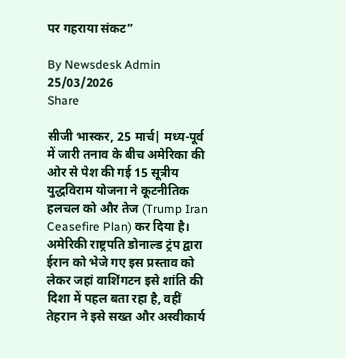पर गहराया संकट”

By Newsdesk Admin
25/03/2026
Share

सीजी भास्कर, 25 मार्च| मध्य-पूर्व में जारी तनाव के बीच अमेरिका की ओर से पेश की गई 15 सूत्रीय युद्धविराम योजना ने कूटनीतिक हलचल को और तेज (Trump Iran Ceasefire Plan) कर दिया है। अमेरिकी राष्ट्रपति डोनाल्ड ट्रंप द्वारा ईरान को भेजे गए इस प्रस्ताव को लेकर जहां वाशिंगटन इसे शांति की दिशा में पहल बता रहा है, वहीं तेहरान ने इसे सख्त और अस्वीकार्य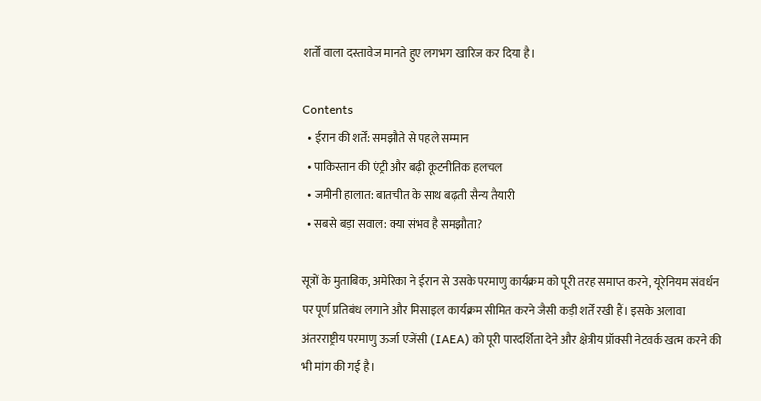शर्तों वाला दस्तावेज मानते हुए लगभग खारिज कर दिया है।

Contents
  • ईरान की शर्तें: समझौते से पहले सम्मान
  • पाकिस्तान की एंट्री और बढ़ी कूटनीतिक हलचल
  • जमीनी हालात: बातचीत के साथ बढ़ती सैन्य तैयारी
  • सबसे बड़ा सवाल: क्या संभव है समझौता?

सूत्रों के मुताबिक, अमेरिका ने ईरान से उसके परमाणु कार्यक्रम को पूरी तरह समाप्त करने, यूरेनियम संवर्धन पर पूर्ण प्रतिबंध लगाने और मिसाइल कार्यक्रम सीमित करने जैसी कड़ी शर्तें रखी हैं। इसके अलावा अंतरराष्ट्रीय परमाणु ऊर्जा एजेंसी (IAEA) को पूरी पारदर्शिता देने और क्षेत्रीय प्रॉक्सी नेटवर्क खत्म करने की भी मांग की गई है।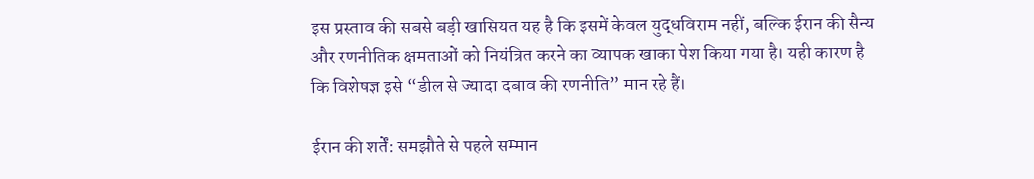इस प्रस्ताव की सबसे बड़ी खासियत यह है कि इसमें केवल युद्धविराम नहीं, बल्कि ईरान की सैन्य और रणनीतिक क्षमताओं को नियंत्रित करने का व्यापक खाका पेश किया गया है। यही कारण है कि विशेषज्ञ इसे “डील से ज्यादा दबाव की रणनीति” मान रहे हैं।

ईरान की शर्तें: समझौते से पहले सम्मान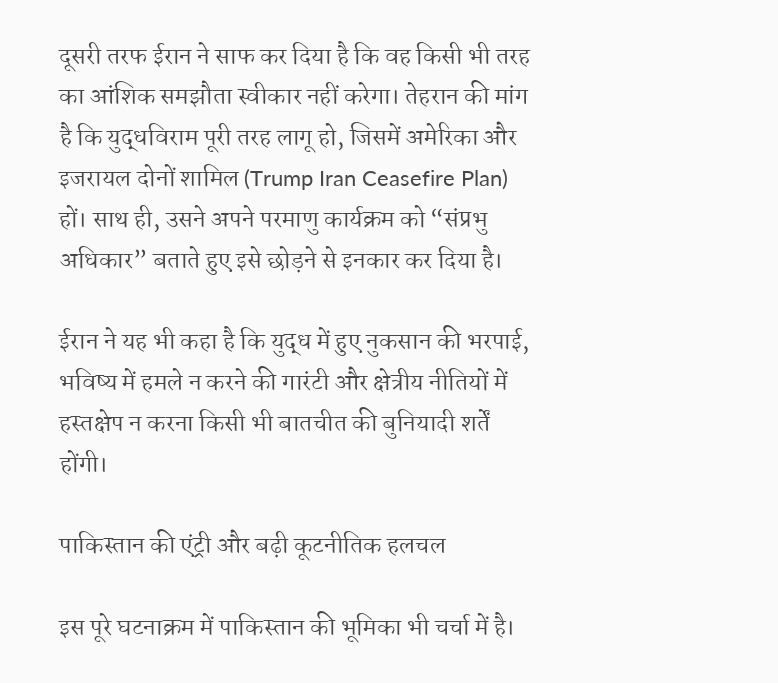दूसरी तरफ ईरान ने साफ कर दिया है कि वह किसी भी तरह का आंशिक समझौता स्वीकार नहीं करेगा। तेहरान की मांग है कि युद्धविराम पूरी तरह लागू हो, जिसमें अमेरिका और इजरायल दोनों शामिल (Trump Iran Ceasefire Plan) हों। साथ ही, उसने अपने परमाणु कार्यक्रम को “संप्रभु अधिकार” बताते हुए इसे छोड़ने से इनकार कर दिया है।

ईरान ने यह भी कहा है कि युद्ध में हुए नुकसान की भरपाई, भविष्य में हमले न करने की गारंटी और क्षेत्रीय नीतियों में हस्तक्षेप न करना किसी भी बातचीत की बुनियादी शर्तें होंगी।

पाकिस्तान की एंट्री और बढ़ी कूटनीतिक हलचल

इस पूरे घटनाक्रम में पाकिस्तान की भूमिका भी चर्चा में है।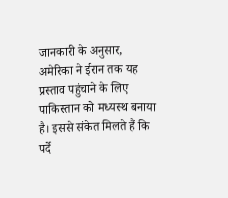जानकारी के अनुसार, अमेरिका ने ईरान तक यह प्रस्ताव पहुंचाने के लिए पाकिस्तान को मध्यस्थ बनाया है। इससे संकेत मिलते हैं कि पर्दे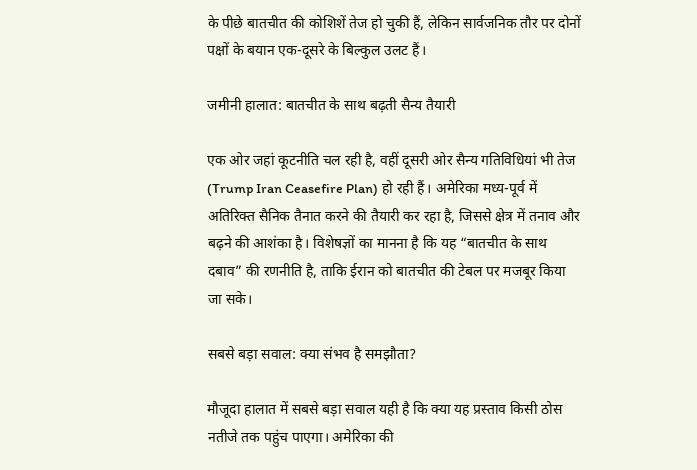के पीछे बातचीत की कोशिशें तेज हो चुकी हैं, लेकिन सार्वजनिक तौर पर दोनों पक्षों के बयान एक-दूसरे के बिल्कुल उलट हैं।

जमीनी हालात: बातचीत के साथ बढ़ती सैन्य तैयारी

एक ओर जहां कूटनीति चल रही है, वहीं दूसरी ओर सैन्य गतिविधियां भी तेज (Trump Iran Ceasefire Plan) हो रही हैं। अमेरिका मध्य-पूर्व में अतिरिक्त सैनिक तैनात करने की तैयारी कर रहा है, जिससे क्षेत्र में तनाव और बढ़ने की आशंका है। विशेषज्ञों का मानना है कि यह “बातचीत के साथ दबाव” की रणनीति है, ताकि ईरान को बातचीत की टेबल पर मजबूर किया जा सके।

सबसे बड़ा सवाल: क्या संभव है समझौता?

मौजूदा हालात में सबसे बड़ा सवाल यही है कि क्या यह प्रस्ताव किसी ठोस नतीजे तक पहुंच पाएगा। अमेरिका की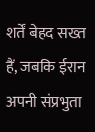शर्तें बेहद सख्त हैं, जबकि ईरान अपनी संप्रभुता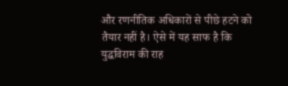और रणनीतिक अधिकारों से पीछे हटने को तैयार नहीं है। ऐसे में यह साफ है कि युद्धविराम की राह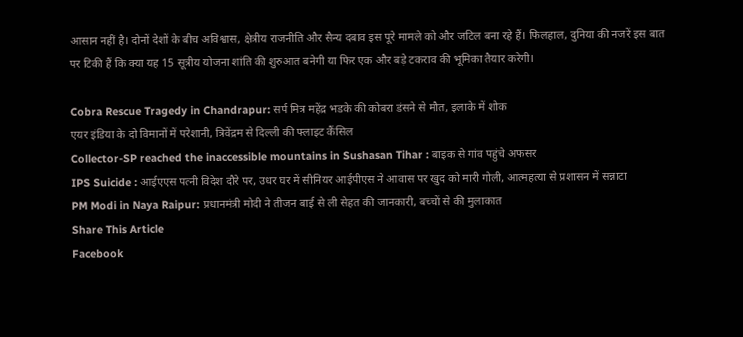आसान नहीं है। दोनों देशों के बीच अविश्वास, क्षेत्रीय राजनीति और सैन्य दबाव इस पूरे मामले को और जटिल बना रहे हैं। फिलहाल, दुनिया की नजरें इस बात पर टिकी हैं कि क्या यह 15 सूत्रीय योजना शांति की शुरुआत बनेगी या फिर एक और बड़े टकराव की भूमिका तैयार करेगी।

Cobra Rescue Tragedy in Chandrapur: सर्प मित्र महेंद्र भडके की कोबरा डंसने से मौत, इलाके में शोक
एयर इंडिया के दो विमानों में परेशानी, त्रिवेंद्रम से दिल्ली की फ्लाइट कैंसिल
Collector-SP reached the inaccessible mountains in Sushasan Tihar : बाइक से गांव पहुंचे अफसर
IPS Suicide : आईएएस पत्नी विदेश दौरे पर, उधर घर में सीनियर आईपीएस ने आवास पर खुद को मारी गोली, आत्महत्या से प्रशासन में सन्नाटा
PM Modi in Naya Raipur: प्रधानमंत्री मोदी ने तीजन बाई से ली सेहत की जानकारी, बच्चों से की मुलाकात
Share This Article
Facebook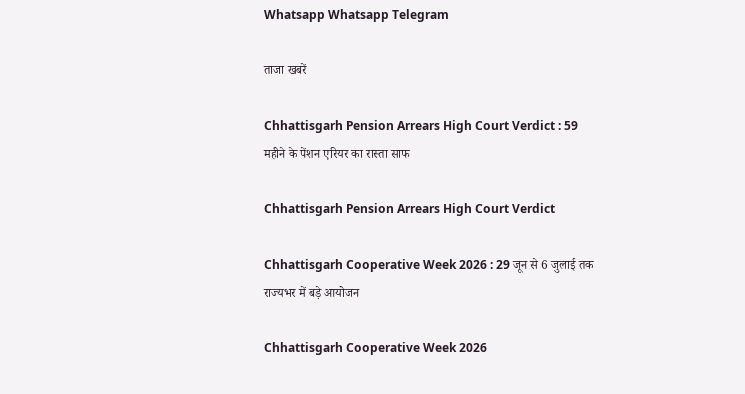Whatsapp Whatsapp Telegram

ताजा खबरें

Chhattisgarh Pension Arrears High Court Verdict : 59 महीने के पेंशन एरियर का रास्ता साफ

Chhattisgarh Pension Arrears High Court Verdict

Chhattisgarh Cooperative Week 2026 : 29 जून से 6 जुलाई तक राज्यभर में बड़े आयोजन

Chhattisgarh Cooperative Week 2026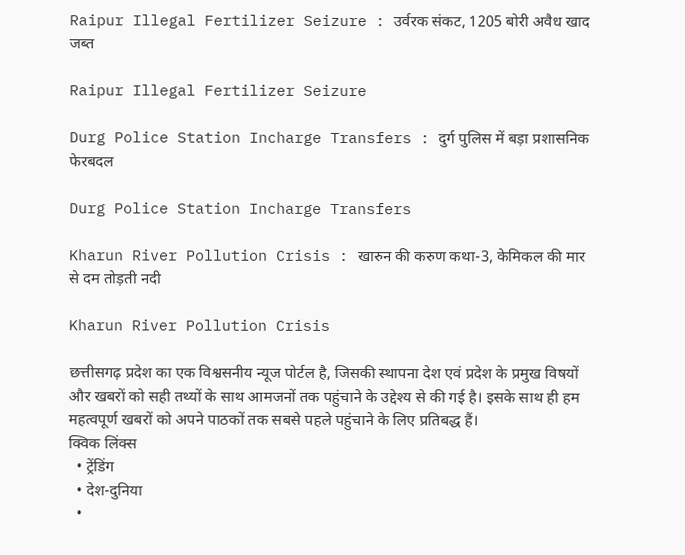Raipur Illegal Fertilizer Seizure : उर्वरक संकट, 1205 बोरी अवैध खाद जब्त

Raipur Illegal Fertilizer Seizure

Durg Police Station Incharge Transfers : दुर्ग पुलिस में बड़ा प्रशासनिक फेरबदल

Durg Police Station Incharge Transfers

Kharun River Pollution Crisis : खारुन की करुण कथा-3, केमिकल की मार से दम तोड़ती नदी

Kharun River Pollution Crisis

छत्तीसगढ़ प्रदेश का एक विश्वसनीय न्यूज पोर्टल है, जिसकी स्थापना देश एवं प्रदेश के प्रमुख विषयों और खबरों को सही तथ्यों के साथ आमजनों तक पहुंचाने के उद्देश्य से की गई है। इसके साथ ही हम महत्वपूर्ण खबरों को अपने पाठकों तक सबसे पहले पहुंचाने के लिए प्रतिबद्ध हैं।
क्विक लिंक्स
  • ट्रेंडिंग
  • देश-दुनिया
  •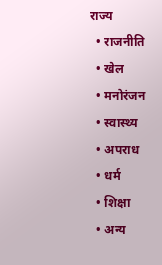राज्य
  • राजनीति
  • खेल
  • मनोरंजन
  • स्वास्थ्य
  • अपराध
  • धर्म
  • शिक्षा
  • अन्य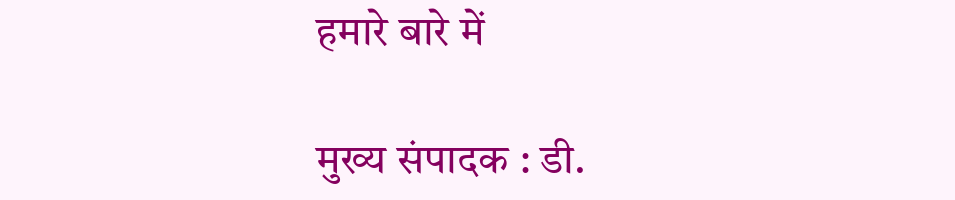हमारे बारे में

मुख्य संपादक : डी.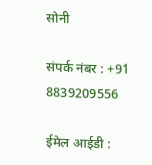सोनी

संपर्क नंबर : +91 8839209556

ईमेल आईडी :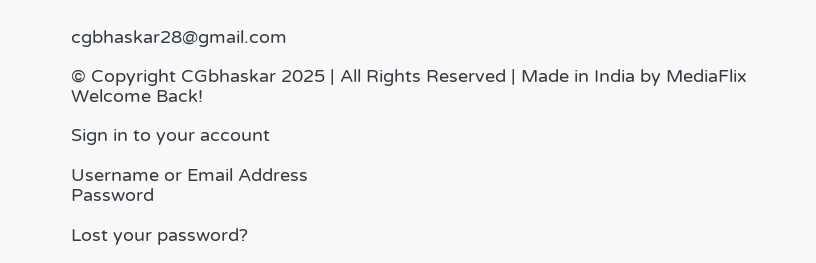cgbhaskar28@gmail.com

© Copyright CGbhaskar 2025 | All Rights Reserved | Made in India by MediaFlix
Welcome Back!

Sign in to your account

Username or Email Address
Password

Lost your password?